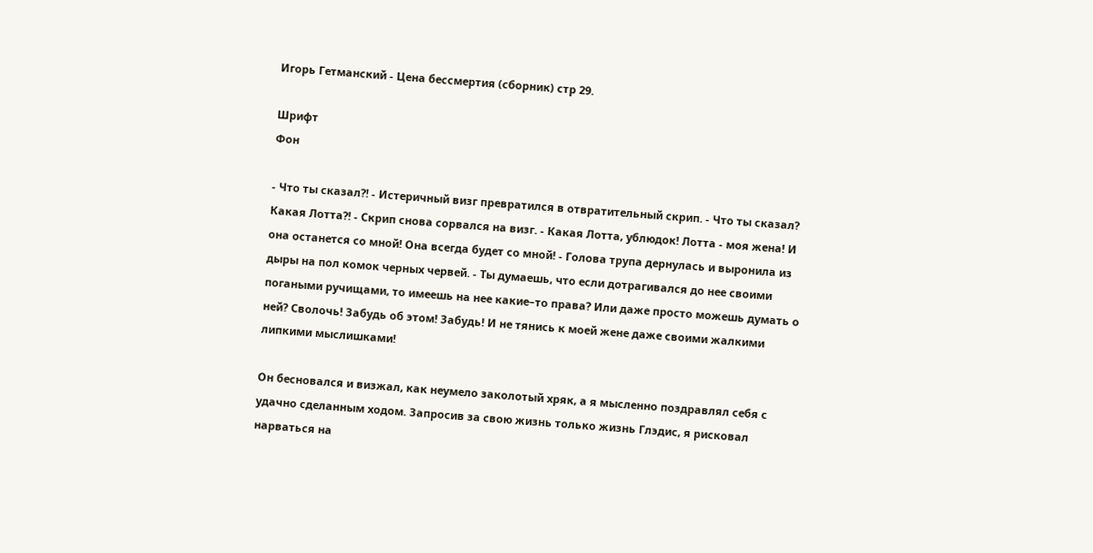Игорь Гетманский - Цена бессмертия (сборник) стр 29.

Шрифт
Фон

- Что ты сказал?! - Истеричный визг превратился в отвратительный скрип. - Что ты сказал? Какая Лотта?! - Скрип снова сорвался на визг. - Какая Лотта, ублюдок! Лотта - моя жена! И она останется со мной! Она всегда будет со мной! - Голова трупа дернулась и выронила из дыры на пол комок черных червей. - Ты думаешь, что если дотрагивался до нее своими погаными ручищами, то имеешь на нее какие–то права? Или даже просто можешь думать о ней? Сволочь! Забудь об этом! Забудь! И не тянись к моей жене даже своими жалкими липкими мыслишками!

Он бесновался и визжал, как неумело заколотый хряк, а я мысленно поздравлял себя с удачно сделанным ходом. Запросив за свою жизнь только жизнь Глэдис, я рисковал нарваться на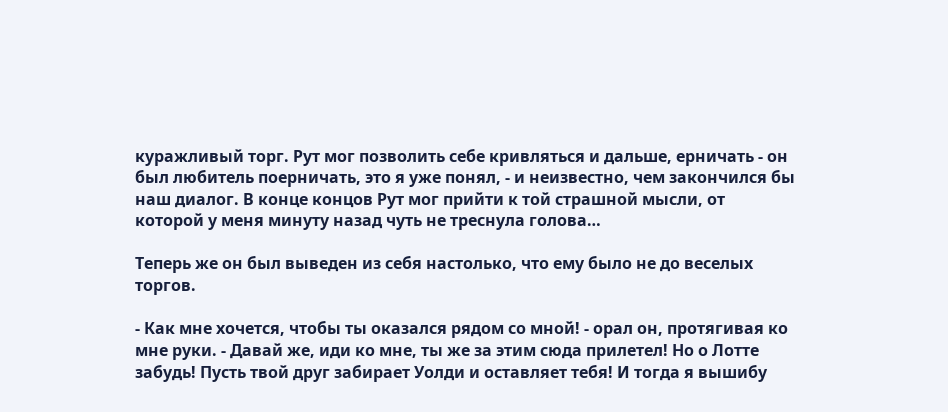куражливый торг. Рут мог позволить себе кривляться и дальше, ерничать - он был любитель поерничать, это я уже понял, - и неизвестно, чем закончился бы наш диалог. В конце концов Рут мог прийти к той страшной мысли, от которой у меня минуту назад чуть не треснула голова…

Теперь же он был выведен из себя настолько, что ему было не до веселых торгов.

- Как мне хочется, чтобы ты оказался рядом со мной! - орал он, протягивая ко мне руки. - Давай же, иди ко мне, ты же за этим сюда прилетел! Но о Лотте забудь! Пусть твой друг забирает Уолди и оставляет тебя! И тогда я вышибу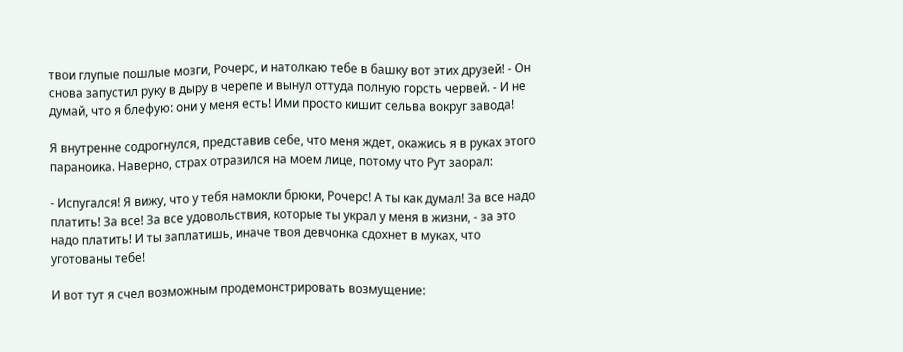твои глупые пошлые мозги, Рочерс, и натолкаю тебе в башку вот этих друзей! - Он снова запустил руку в дыру в черепе и вынул оттуда полную горсть червей. - И не думай, что я блефую: они у меня есть! Ими просто кишит сельва вокруг завода!

Я внутренне содрогнулся, представив себе, что меня ждет, окажись я в руках этого параноика. Наверно, страх отразился на моем лице, потому что Рут заорал:

- Испугался! Я вижу, что у тебя намокли брюки, Рочерс! А ты как думал! За все надо платить! За все! За все удовольствия, которые ты украл у меня в жизни, - за это надо платить! И ты заплатишь, иначе твоя девчонка сдохнет в муках, что уготованы тебе!

И вот тут я счел возможным продемонстрировать возмущение: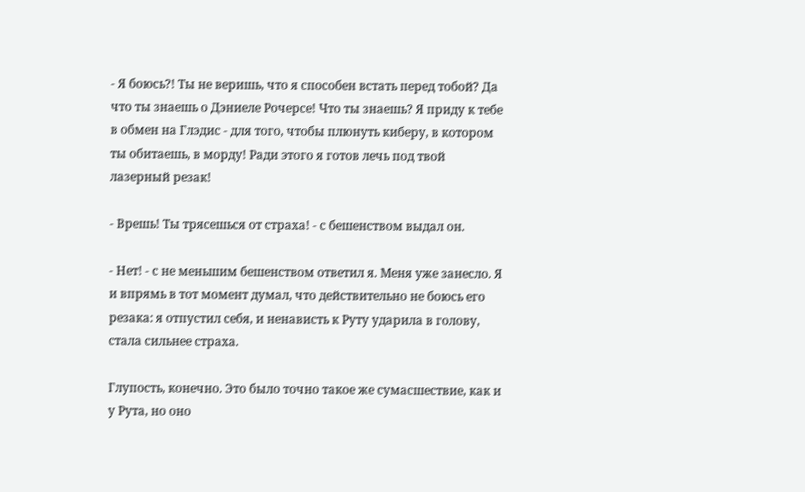- Я боюсь?! Ты не веришь, что я способен встать перед тобой? Да что ты знаешь о Дэниеле Рочерсе! Что ты знаешь? Я приду к тебе в обмен на Глэдис - для того, чтобы плюнуть киберу, в котором ты обитаешь, в морду! Ради этого я готов лечь под твой лазерный резак!

- Врешь! Ты трясешься от страха! - с бешенством выдал он.

- Нет! - с не меньшим бешенством ответил я. Меня уже занесло. Я и впрямь в тот момент думал, что действительно не боюсь его резака: я отпустил себя, и ненависть к Руту ударила в голову, стала сильнее страха.

Глупость, конечно. Это было точно такое же сумасшествие, как и у Рута, но оно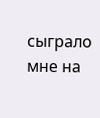сыграло мне на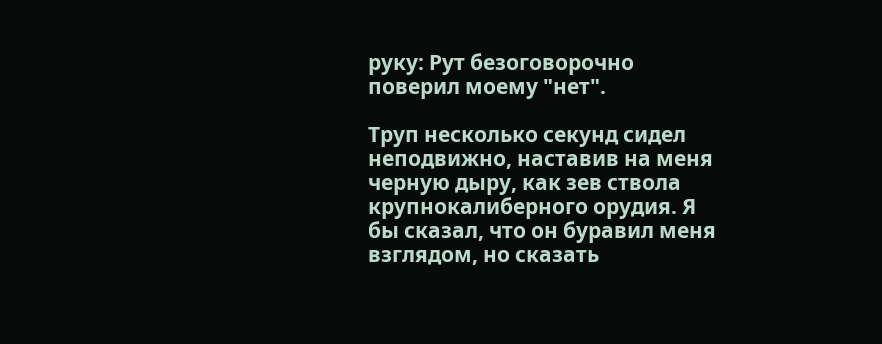руку: Рут безоговорочно поверил моему "нет".

Труп несколько секунд сидел неподвижно, наставив на меня черную дыру, как зев ствола крупнокалиберного орудия. Я бы сказал, что он буравил меня взглядом, но сказать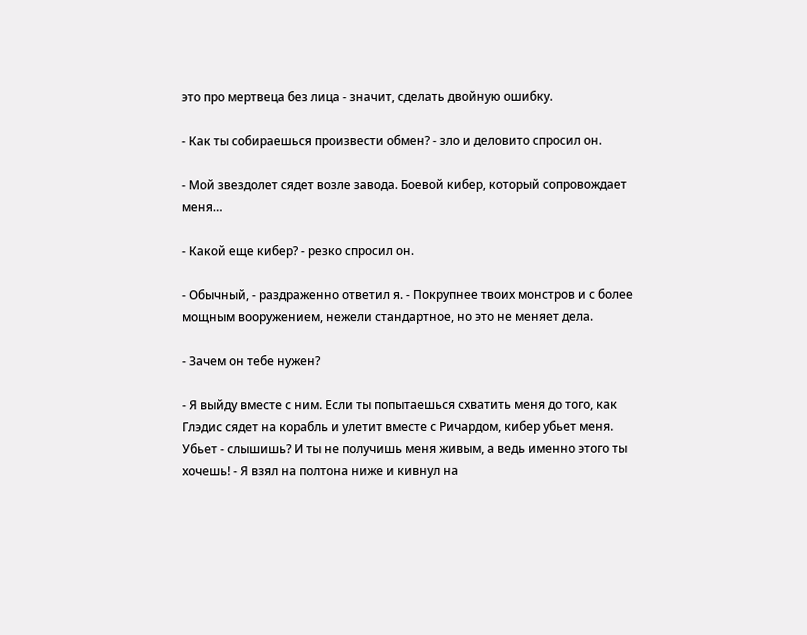это про мертвеца без лица - значит, сделать двойную ошибку.

- Как ты собираешься произвести обмен? - зло и деловито спросил он.

- Мой звездолет сядет возле завода. Боевой кибер, который сопровождает меня…

- Какой еще кибер? - резко спросил он.

- Обычный, - раздраженно ответил я. - Покрупнее твоих монстров и с более мощным вооружением, нежели стандартное, но это не меняет дела.

- Зачем он тебе нужен?

- Я выйду вместе с ним. Если ты попытаешься схватить меня до того, как Глэдис сядет на корабль и улетит вместе с Ричардом, кибер убьет меня. Убьет - слышишь? И ты не получишь меня живым, а ведь именно этого ты хочешь! - Я взял на полтона ниже и кивнул на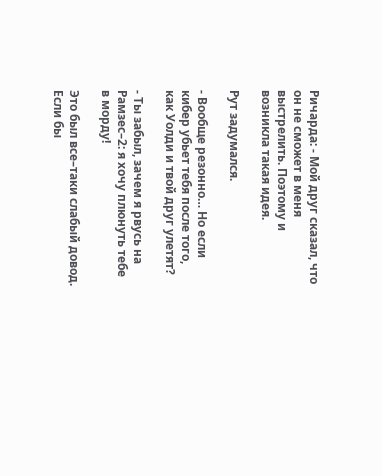Ричарда: - Мой друг сказал, что он не сможет в меня выстрелить. Поэтому и возникла такая идея.

Рут задумался.

- Вообще резонно… Но если кибер убьет тебя после того, как Уолди и твой друг улетят?

- Ты забыл, зачем я рвусь на Рамзес–2: я хочу плюнуть тебе в морду!

Это был все–таки слабый довод. Если бы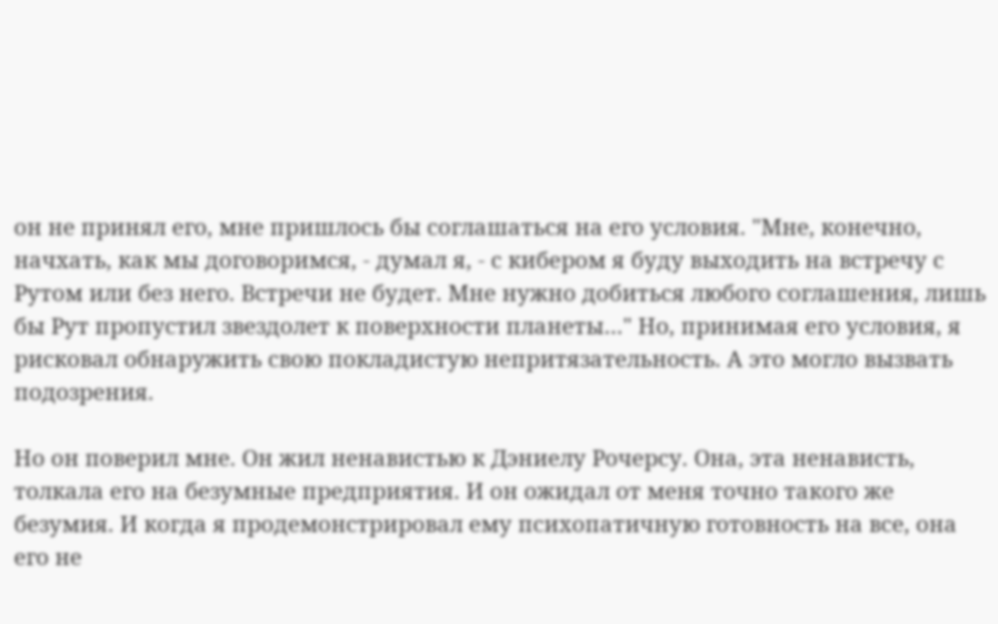он не принял его, мне пришлось бы соглашаться на его условия. "Мне, конечно, начхать, как мы договоримся, - думал я, - с кибером я буду выходить на встречу с Рутом или без него. Встречи не будет. Мне нужно добиться любого соглашения, лишь бы Рут пропустил звездолет к поверхности планеты…" Но, принимая его условия, я рисковал обнаружить свою покладистую непритязательность. А это могло вызвать подозрения.

Но он поверил мне. Он жил ненавистью к Дэниелу Рочерсу. Она, эта ненависть, толкала его на безумные предприятия. И он ожидал от меня точно такого же безумия. И когда я продемонстрировал ему психопатичную готовность на все, она его не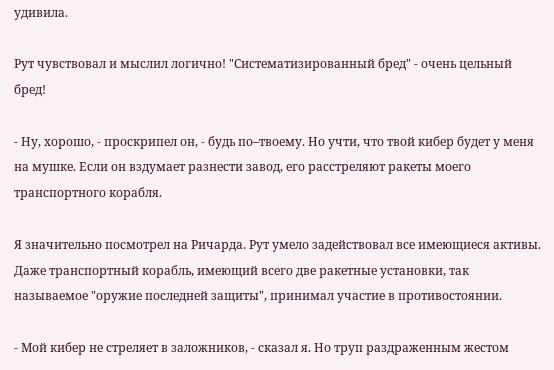удивила.

Рут чувствовал и мыслил логично! "Систематизированный бред" - очень цельный бред!

- Ну, хорошо, - проскрипел он, - будь по–твоему. Но учти, что твой кибер будет у меня на мушке. Если он вздумает разнести завод, его расстреляют ракеты моего транспортного корабля.

Я значительно посмотрел на Ричарда. Рут умело задействовал все имеющиеся активы. Даже транспортный корабль, имеющий всего две ракетные установки, так называемое "оружие последней защиты", принимал участие в противостоянии.

- Мой кибер не стреляет в заложников, - сказал я. Но труп раздраженным жестом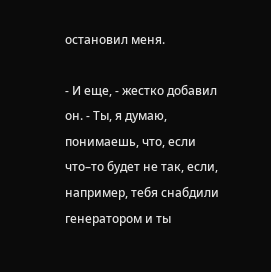остановил меня.

- И еще, - жестко добавил он. - Ты, я думаю, понимаешь, что, если что–то будет не так, если, например, тебя снабдили генератором и ты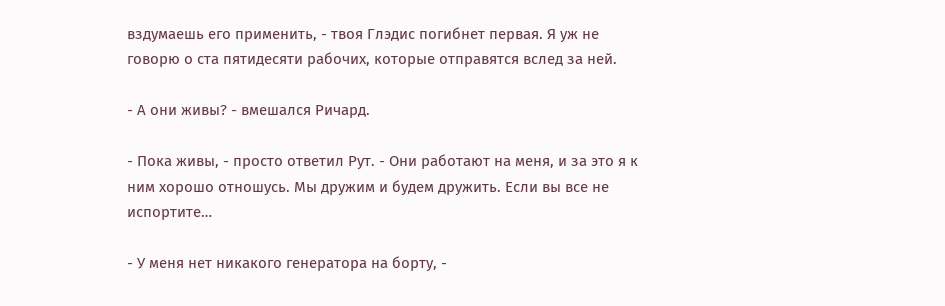вздумаешь его применить, - твоя Глэдис погибнет первая. Я уж не говорю о ста пятидесяти рабочих, которые отправятся вслед за ней.

- А они живы? - вмешался Ричард.

- Пока живы, - просто ответил Рут. - Они работают на меня, и за это я к ним хорошо отношусь. Мы дружим и будем дружить. Если вы все не испортите…

- У меня нет никакого генератора на борту, -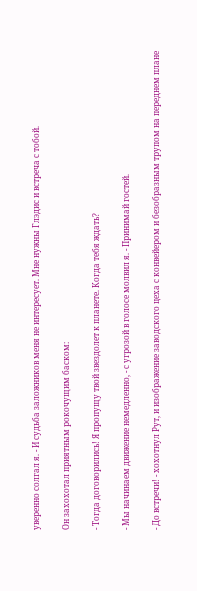уверенно солгал я. - И судьба заложников меня не интересует. Мне нужны Глэдис и встреча с тобой.

Он захохотал приятным рокочущим баском:

- Тогда договорились! Я пропущу твой звездолет к планете. Когда тебя ждать?

- Мы начинаем движение немедленно, - с угрозой в голосе молвил я. - Принимай гостей.

- До встречи! - хохотнул Рут, и изображение заводского цеха с конвейером и безобразным трупом на переднем плане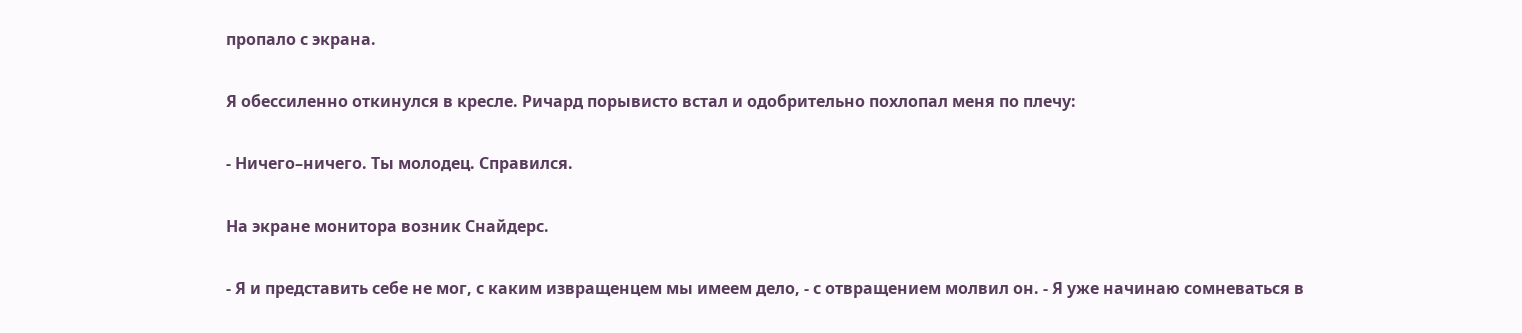пропало с экрана.

Я обессиленно откинулся в кресле. Ричард порывисто встал и одобрительно похлопал меня по плечу:

- Ничего–ничего. Ты молодец. Справился.

На экране монитора возник Снайдерс.

- Я и представить себе не мог, с каким извращенцем мы имеем дело, - с отвращением молвил он. - Я уже начинаю сомневаться в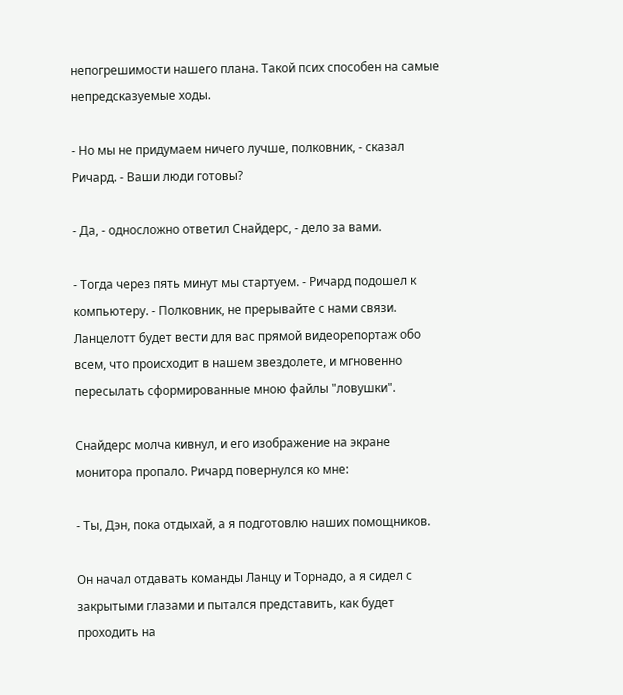непогрешимости нашего плана. Такой псих способен на самые непредсказуемые ходы.

- Но мы не придумаем ничего лучше, полковник, - сказал Ричард. - Ваши люди готовы?

- Да, - односложно ответил Снайдерс, - дело за вами.

- Тогда через пять минут мы стартуем. - Ричард подошел к компьютеру. - Полковник, не прерывайте с нами связи. Ланцелотт будет вести для вас прямой видеорепортаж обо всем, что происходит в нашем звездолете, и мгновенно пересылать сформированные мною файлы "ловушки".

Снайдерс молча кивнул, и его изображение на экране монитора пропало. Ричард повернулся ко мне:

- Ты, Дэн, пока отдыхай, а я подготовлю наших помощников.

Он начал отдавать команды Ланцу и Торнадо, а я сидел с закрытыми глазами и пытался представить, как будет проходить на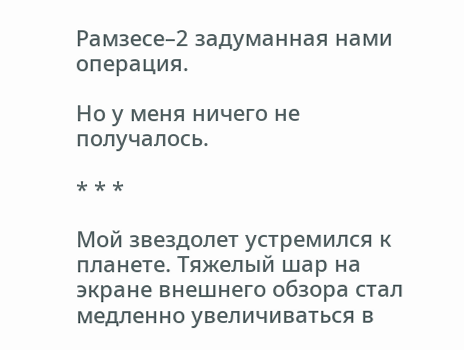Рамзесе–2 задуманная нами операция.

Но у меня ничего не получалось.

* * *

Мой звездолет устремился к планете. Тяжелый шар на экране внешнего обзора стал медленно увеличиваться в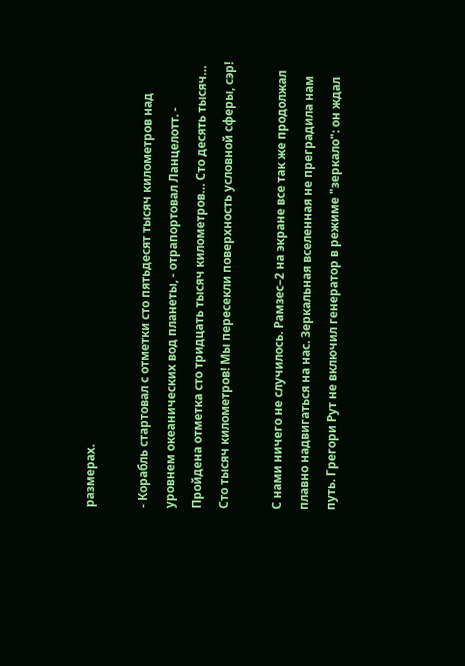размерах.

- Корабль стартовал с отметки сто пятьдесят тысяч километров над уровнем океанических вод планеты, - отрапортовал Ланцелотт. - Пройдена отметка сто тридцать тысяч километров… Сто десять тысяч… Сто тысяч километров! Мы пересекли поверхность условной сферы, сэр!

С нами ничего не случилось. Рамзес–2 на экране все так же продолжал плавно надвигаться на нас. Зеркальная вселенная не преградила нам путь. Грегори Рут не включил генератор в режиме "зеркало": он ждал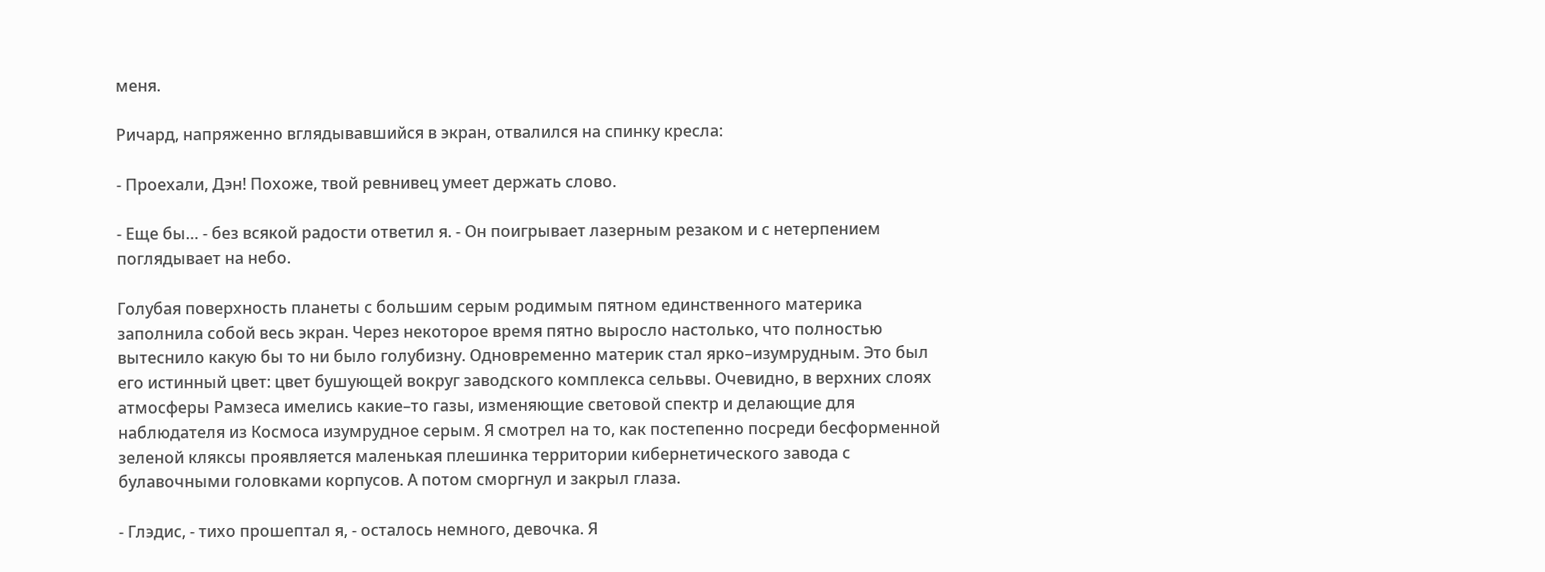меня.

Ричард, напряженно вглядывавшийся в экран, отвалился на спинку кресла:

- Проехали, Дэн! Похоже, твой ревнивец умеет держать слово.

- Еще бы… - без всякой радости ответил я. - Он поигрывает лазерным резаком и с нетерпением поглядывает на небо.

Голубая поверхность планеты с большим серым родимым пятном единственного материка заполнила собой весь экран. Через некоторое время пятно выросло настолько, что полностью вытеснило какую бы то ни было голубизну. Одновременно материк стал ярко–изумрудным. Это был его истинный цвет: цвет бушующей вокруг заводского комплекса сельвы. Очевидно, в верхних слоях атмосферы Рамзеса имелись какие–то газы, изменяющие световой спектр и делающие для наблюдателя из Космоса изумрудное серым. Я смотрел на то, как постепенно посреди бесформенной зеленой кляксы проявляется маленькая плешинка территории кибернетического завода с булавочными головками корпусов. А потом сморгнул и закрыл глаза.

- Глэдис, - тихо прошептал я, - осталось немного, девочка. Я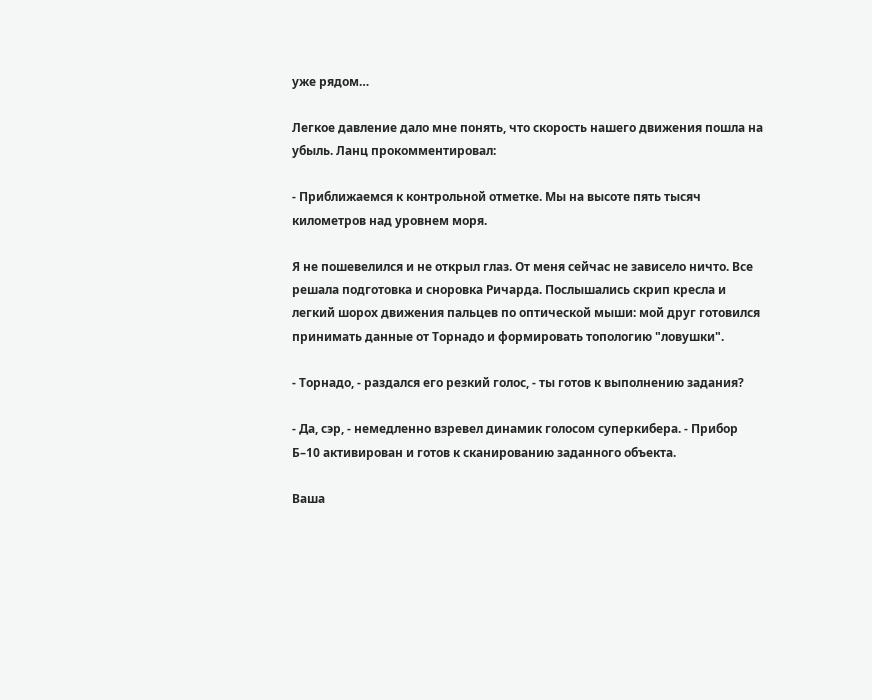уже рядом…

Легкое давление дало мне понять, что скорость нашего движения пошла на убыль. Ланц прокомментировал:

- Приближаемся к контрольной отметке. Мы на высоте пять тысяч километров над уровнем моря.

Я не пошевелился и не открыл глаз. От меня сейчас не зависело ничто. Все решала подготовка и сноровка Ричарда. Послышались скрип кресла и легкий шорох движения пальцев по оптической мыши: мой друг готовился принимать данные от Торнадо и формировать топологию "ловушки".

- Торнадо, - раздался его резкий голос, - ты готов к выполнению задания?

- Да, сэр, - немедленно взревел динамик голосом суперкибера. - Прибор Б–10 активирован и готов к сканированию заданного объекта.

Ваша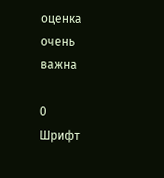оценка очень важна

0
Шрифт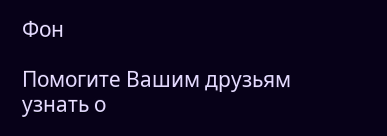Фон

Помогите Вашим друзьям узнать о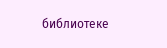библиотеке